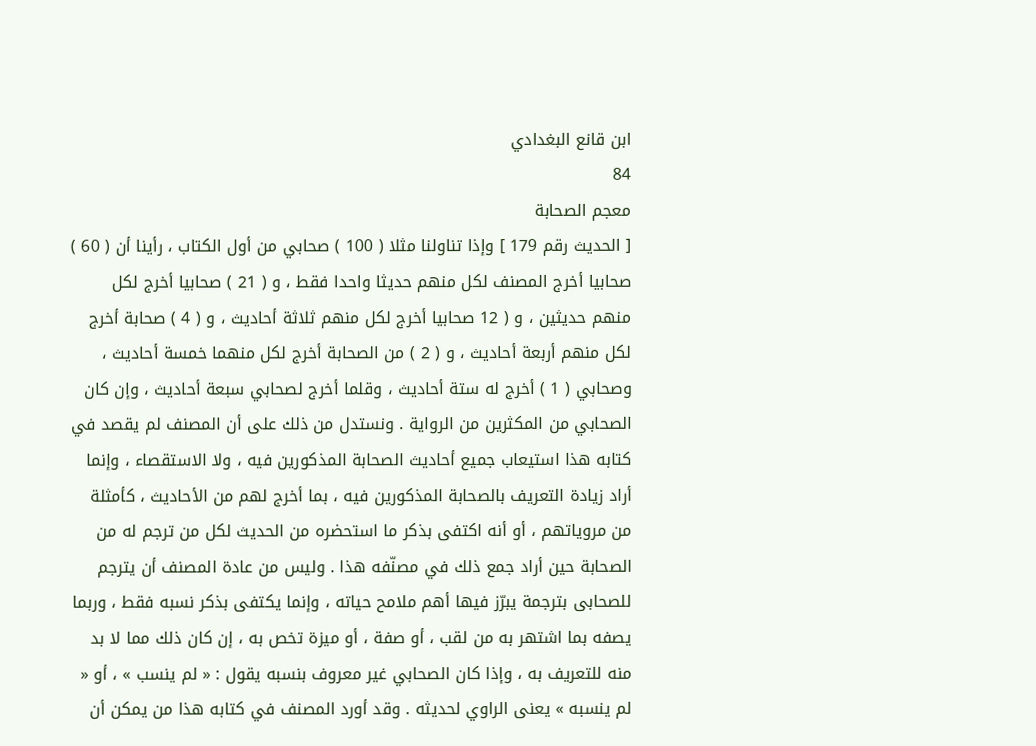ابن قانع البغدادي
84
معجم الصحابة
[ الحديث رقم 179 ] وإذا تناولنا مثلا ( 100 ) صحابي من أول الكتاب ، رأينا أن ( 60 ) صحابيا أخرج المصنف لكل منهم حديثا واحدا فقط ، و ( 21 ) صحابيا أخرج لكل منهم حديثين ، و ( 12 صحابيا أخرج لكل منهم ثلاثة أحاديث ، و ( 4 ) صحابة أخرج لكل منهم أربعة أحاديث ، و ( 2 ) من الصحابة أخرج لكل منهما خمسة أحاديث ، وصحابي ( 1 ) أخرج له ستة أحاديث ، وقلما أخرج لصحابي سبعة أحاديث ، وإن كان الصحابي من المكثرين من الرواية . ونستدل من ذلك على أن المصنف لم يقصد في كتابه هذا استيعاب جميع أحاديث الصحابة المذكورين فيه ، ولا الاستقصاء ، وإنما أراد زيادة التعريف بالصحابة المذكورين فيه ، بما أخرج لهم من الأحاديث ، كأمثلة من مروياتهم ، أو أنه اكتفى بذكر ما استحضره من الحديث لكل من ترجم له من الصحابة حين أراد جمع ذلك في مصنّفه هذا . وليس من عادة المصنف أن يترجم للصحابى بترجمة يبرّز فيها أهم ملامح حياته ، وإنما يكتفى بذكر نسبه فقط ، وربما يصفه بما اشتهر به من لقب ، أو صفة ، أو ميزة تخص به ، إن كان ذلك مما لا بد منه للتعريف به ، وإذا كان الصحابي غير معروف بنسبه يقول : « لم ينسب » ، أو « لم ينسبه » يعنى الراوي لحديثه . وقد أورد المصنف في كتابه هذا من يمكن أن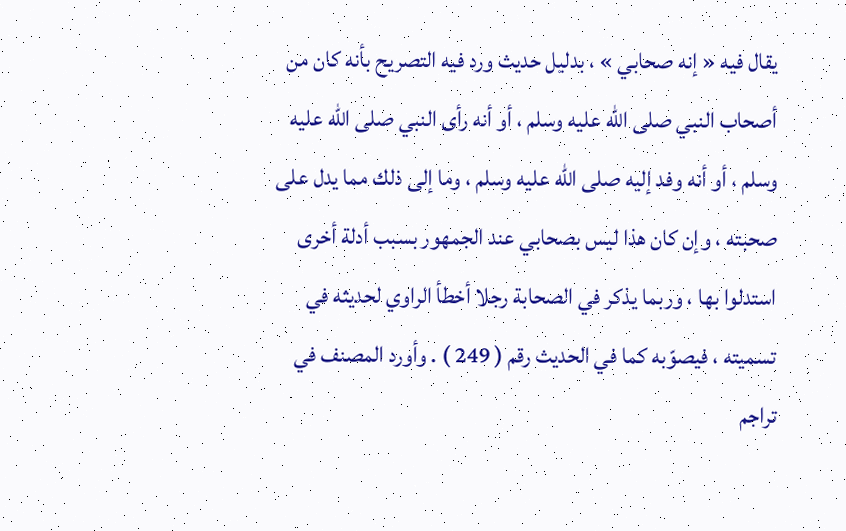يقال فيه « إنه صحابي » ، بدليل حديث ورد فيه التصريح بأنه كان من أصحاب النبي صلى اللّه عليه وسلم ، أو أنه رأى النبي صلى اللّه عليه وسلم ، أو أنه وفد إليه صلى اللّه عليه وسلم ، وما إلى ذلك مما يدل على صحبته ، وإن كان هذا ليس بصحابي عند الجمهور بسبب أدلة أخرى استدلوا بها ، وربما يذكر في الصحابة رجلا أخطأ الراوي لحديثه في تسميته ، فيصوّبه كما في الحديث رقم ( 249 ) . وأورد المصنف في تراجم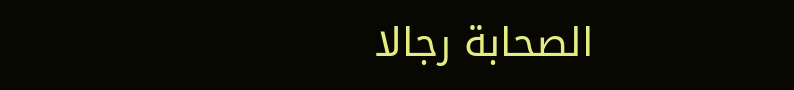الصحابة رجالا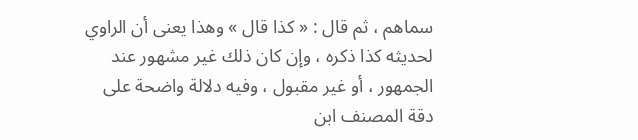سماهم ، ثم قال : « كذا قال » وهذا يعنى أن الراوي لحديثه كذا ذكره ، وإن كان ذلك غير مشهور عند الجمهور ، أو غير مقبول ، وفيه دلالة واضحة على دقة المصنف ابن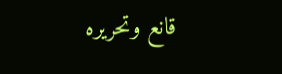قانع وتحريره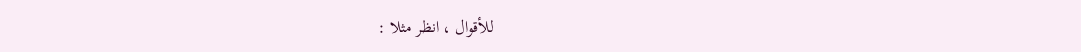للأقوال ، انظر مثلا :